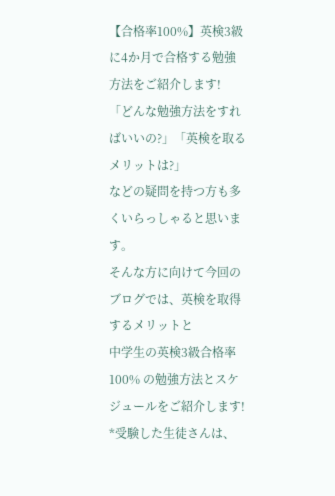【合格率100%】英検3級に4か月で合格する勉強方法をご紹介します!
「どんな勉強方法をすればいいの?」「英検を取るメリットは?」
などの疑問を持つ方も多くいらっしゃると思います。
そんな方に向けて今回のブログでは、英検を取得するメリットと
中学生の英検3級合格率100% の勉強方法とスケジュールをご紹介します!
*受験した生徒さんは、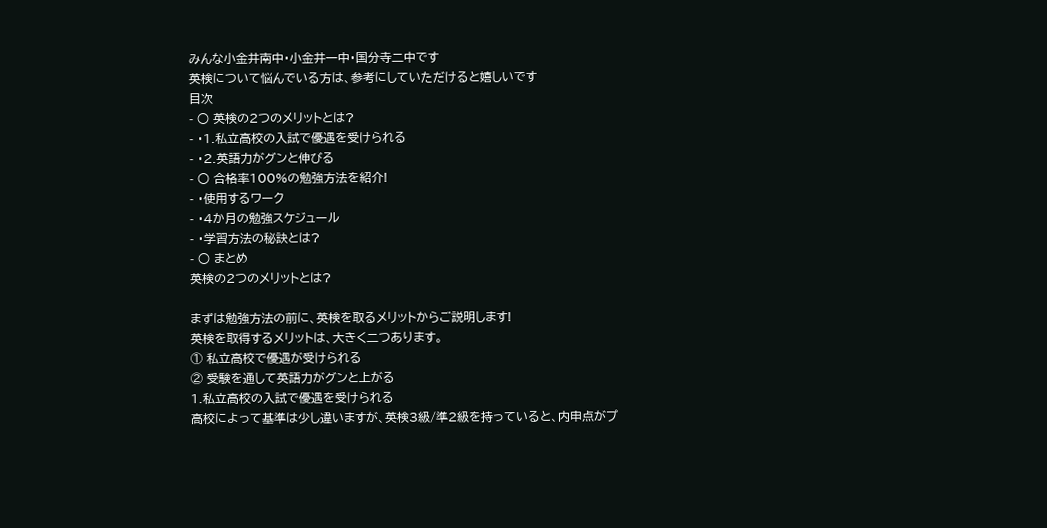みんな小金井南中・小金井一中・国分寺二中です
英検について悩んでいる方は、参考にしていただけると嬉しいです
目次
- ○ 英検の2つのメリットとは?
- ・1.私立高校の入試で優遇を受けられる
- ・2.英語力がグンと伸びる
- ○ 合格率100%の勉強方法を紹介!
- ・使用するワーク
- ・4か月の勉強スケジュール
- ・学習方法の秘訣とは?
- ○ まとめ
英検の2つのメリットとは?

まずは勉強方法の前に、英検を取るメリットからご説明します!
英検を取得するメリットは、大きく二つあります。
① 私立高校で優遇が受けられる
② 受験を通して英語力がグンと上がる
1.私立高校の入試で優遇を受けられる
高校によって基準は少し違いますが、英検3級/準2級を持っていると、内申点がプ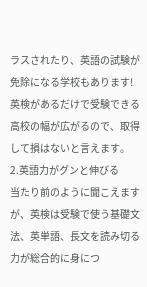ラスされたり、英語の試験が免除になる学校もあります!
英検があるだけで受験できる高校の幅が広がるので、取得して損はないと言えます。
2.英語力がグンと伸びる
当たり前のように聞こえますが、英検は受験で使う基礎文法、英単語、長文を読み切る力が総合的に身につ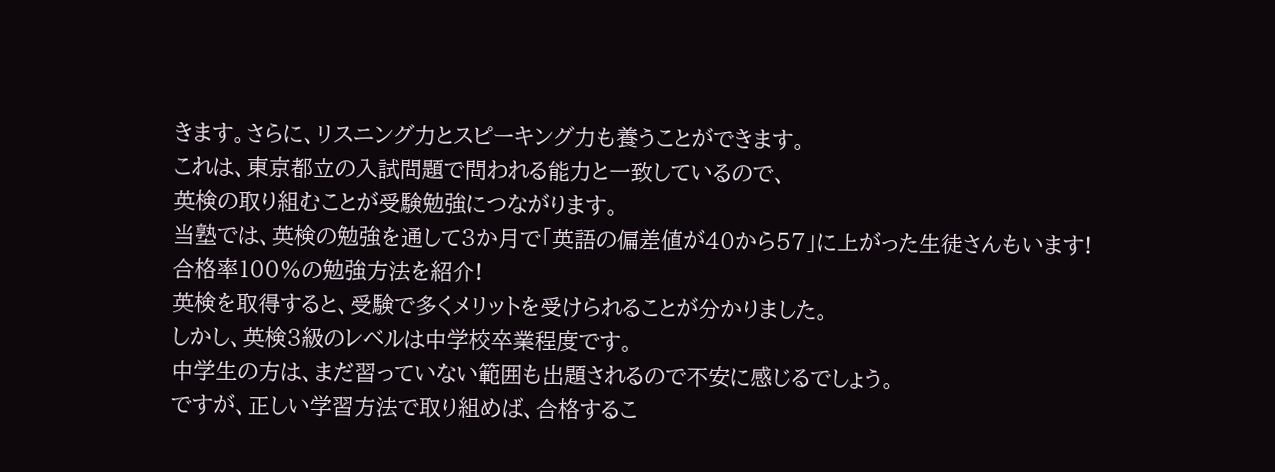きます。さらに、リスニング力とスピーキング力も養うことができます。
これは、東京都立の入試問題で問われる能力と一致しているので、
英検の取り組むことが受験勉強につながります。
当塾では、英検の勉強を通して3か月で「英語の偏差値が40から57」に上がった生徒さんもいます!
合格率100%の勉強方法を紹介!
英検を取得すると、受験で多くメリットを受けられることが分かりました。
しかし、英検3級のレベルは中学校卒業程度です。
中学生の方は、まだ習っていない範囲も出題されるので不安に感じるでしょう。
ですが、正しい学習方法で取り組めば、合格するこ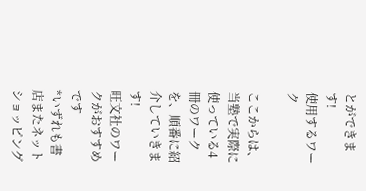とができます!
使用するワーク

ここからは、当塾で実際に使っている4冊のワークを、順番に紹介していきます!
旺文社のワークがおすすめです
*いずれも書店またネットショッピング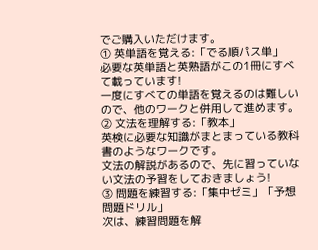でご購入いただけます。
① 英単語を覚える:「でる順パス単」
必要な英単語と英熟語がこの1冊にすべて載っています!
一度にすべての単語を覚えるのは難しいので、他のワークと併用して進めます。
② 文法を理解する:「教本」
英検に必要な知識がまとまっている教科書のようなワークです。
文法の解説があるので、先に習っていない文法の予習をしておきましょう!
③ 問題を練習する:「集中ゼミ」「予想問題ドリル」
次は、練習問題を解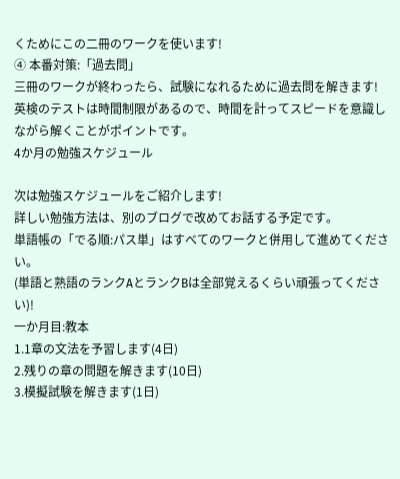くためにこの二冊のワークを使います!
④ 本番対策:「過去問」
三冊のワークが終わったら、試験になれるために過去問を解きます!
英検のテストは時間制限があるので、時間を計ってスピードを意識しながら解くことがポイントです。
4か月の勉強スケジュール

次は勉強スケジュールをご紹介します!
詳しい勉強方法は、別のブログで改めてお話する予定です。
単語帳の「でる順:パス単」はすべてのワークと併用して進めてください。
(単語と熟語のランクAとランクBは全部覚えるくらい頑張ってください)!
一か月目:教本
1.1章の文法を予習します(4日)
2.残りの章の問題を解きます(10日)
3.模擬試験を解きます(1日)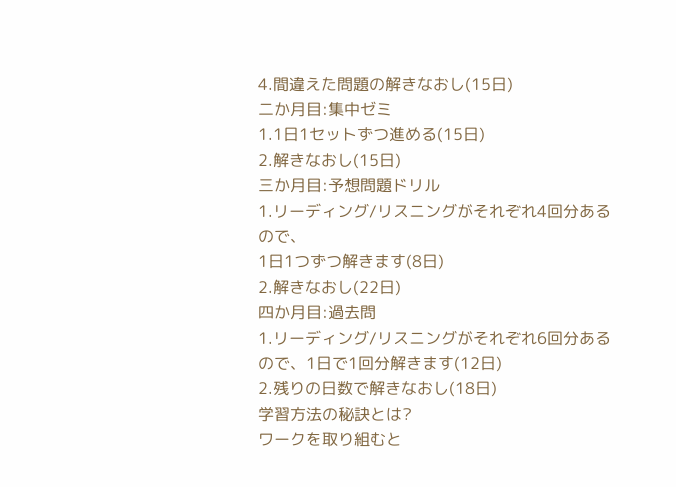4.間違えた問題の解きなおし(15日)
二か月目:集中ゼミ
1.1日1セットずつ進める(15日)
2.解きなおし(15日)
三か月目:予想問題ドリル
1.リーディング/リスニングがそれぞれ4回分あるので、
1日1つずつ解きます(8日)
2.解きなおし(22日)
四か月目:過去問
1.リーディング/リスニングがそれぞれ6回分あるので、1日で1回分解きます(12日)
2.残りの日数で解きなおし(18日)
学習方法の秘訣とは?
ワークを取り組むと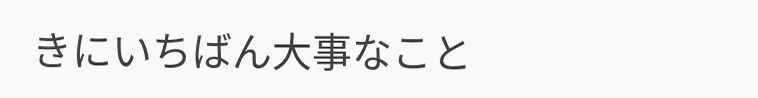きにいちばん大事なこと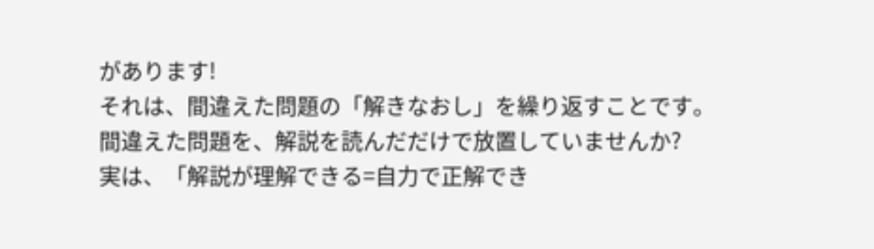があります!
それは、間違えた問題の「解きなおし」を繰り返すことです。
間違えた問題を、解説を読んだだけで放置していませんか?
実は、「解説が理解できる=自力で正解でき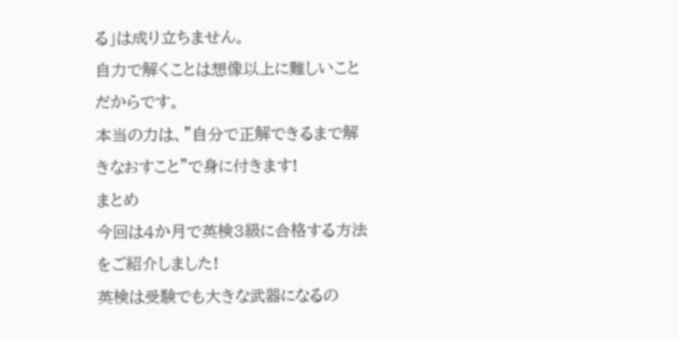る」は成り立ちません。
自力で解くことは想像以上に難しいことだからです。
本当の力は、”自分で正解できるまで解きなおすこと”で身に付きます!
まとめ
今回は4か月で英検3級に合格する方法をご紹介しました!
英検は受験でも大きな武器になるの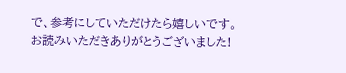で、参考にしていただけたら嬉しいです。
お読みいただきありがとうございました!